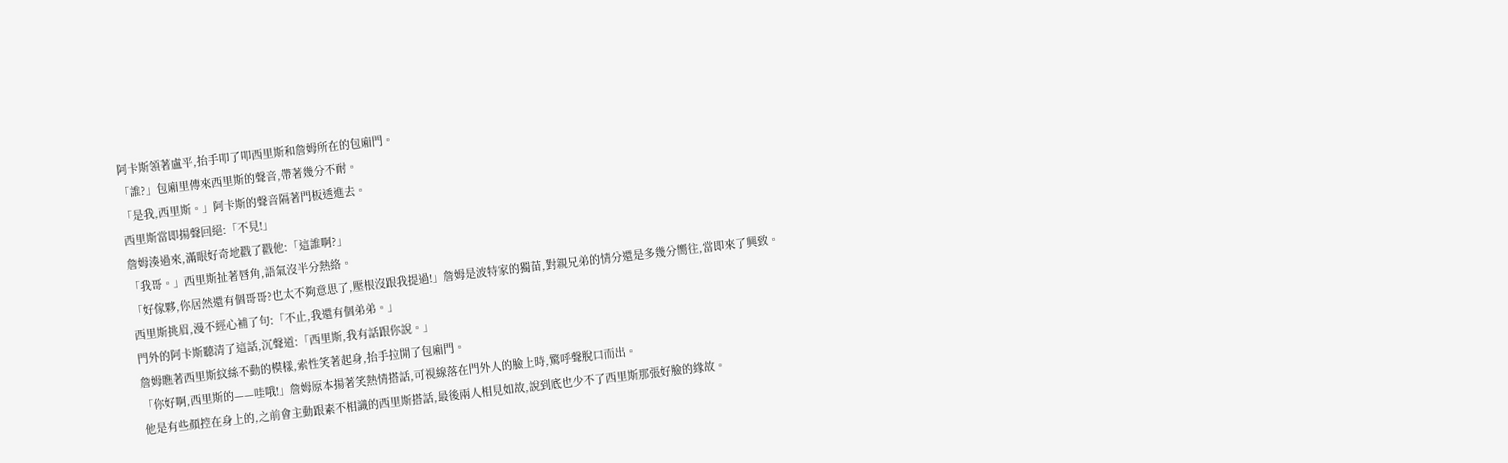阿卡斯領著盧平,抬手叩了叩西里斯和詹姆所在的包廂門。
「誰?」包廂里傳來西里斯的聲音,帶著幾分不耐。
「是我,西里斯。」阿卡斯的聲音隔著門板透進去。
西里斯當即揚聲回絕:「不見!」
詹姆湊過來,滿眼好奇地戳了戳他:「這誰啊?」
「我哥。」西里斯扯著唇角,語氣沒半分熱絡。
「好傢夥,你居然還有個哥哥?也太不夠意思了,壓根沒跟我提過!」詹姆是波特家的獨苗,對親兄弟的情分還是多幾分嚮往,當即來了興致。
西里斯挑眉,漫不經心補了句:「不止,我還有個弟弟。」
門外的阿卡斯聽清了這話,沉聲道:「西里斯,我有話跟你說。」
詹姆瞧著西里斯紋絲不動的模樣,索性笑著起身,抬手拉開了包廂門。
「你好啊,西里斯的——哇哦!」詹姆原本揚著笑熱情搭話,可視線落在門外人的臉上時,驚呼聲脫口而出。
他是有些顏控在身上的,之前會主動跟素不相識的西里斯搭話,最後兩人相見如故,說到底也少不了西里斯那張好臉的緣故。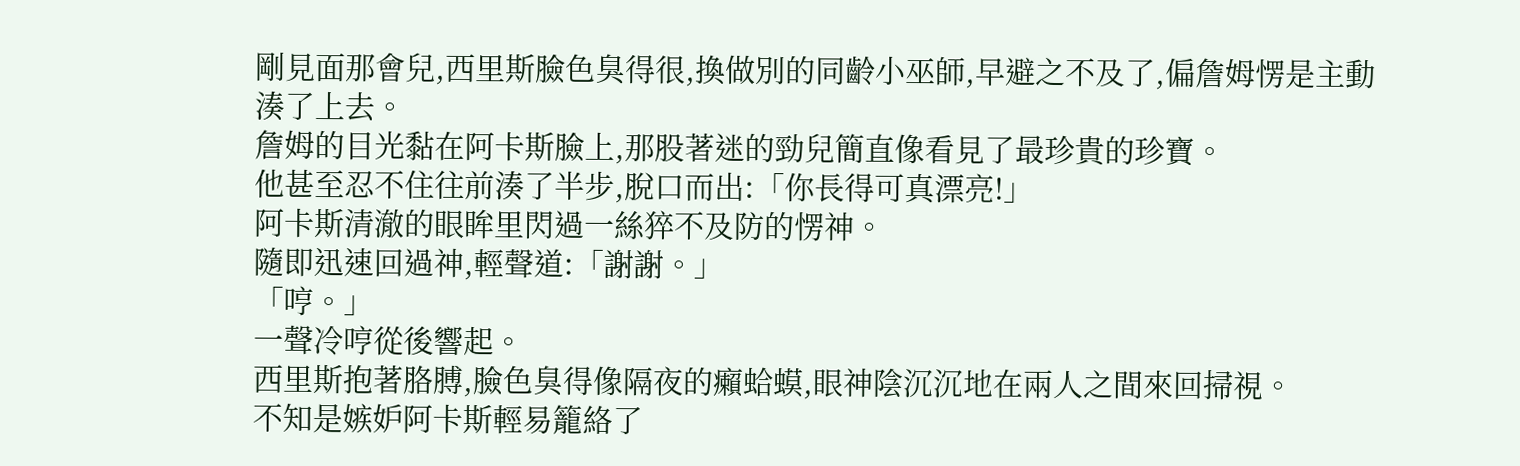剛見面那會兒,西里斯臉色臭得很,換做別的同齡小巫師,早避之不及了,偏詹姆愣是主動湊了上去。
詹姆的目光黏在阿卡斯臉上,那股著迷的勁兒簡直像看見了最珍貴的珍寶。
他甚至忍不住往前湊了半步,脫口而出:「你長得可真漂亮!」
阿卡斯清澈的眼眸里閃過一絲猝不及防的愣神。
隨即迅速回過神,輕聲道:「謝謝。」
「哼。」
一聲冷哼從後響起。
西里斯抱著胳膊,臉色臭得像隔夜的癩蛤蟆,眼神陰沉沉地在兩人之間來回掃視。
不知是嫉妒阿卡斯輕易籠絡了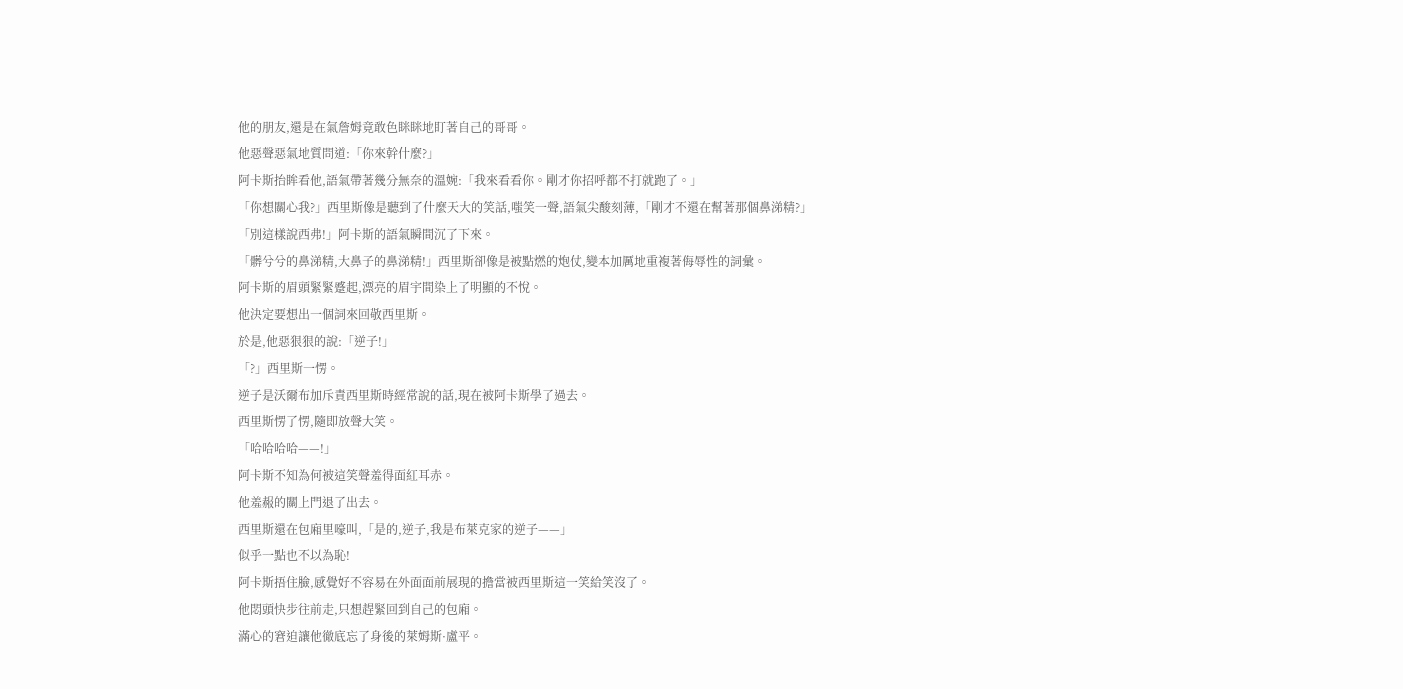他的朋友,還是在氣詹姆竟敢色眯眯地盯著自己的哥哥。
他惡聲惡氣地質問道:「你來幹什麼?」
阿卡斯抬眸看他,語氣帶著幾分無奈的溫婉:「我來看看你。剛才你招呼都不打就跑了。」
「你想關心我?」西里斯像是聽到了什麼天大的笑話,嗤笑一聲,語氣尖酸刻薄,「剛才不還在幫著那個鼻涕精?」
「別這樣說西弗!」阿卡斯的語氣瞬間沉了下來。
「髒兮兮的鼻涕精,大鼻子的鼻涕精!」西里斯卻像是被點燃的炮仗,變本加厲地重複著侮辱性的詞彙。
阿卡斯的眉頭緊緊蹙起,漂亮的眉宇間染上了明顯的不悅。
他決定要想出一個詞來回敬西里斯。
於是,他惡狠狠的說:「逆子!」
「?」西里斯一愣。
逆子是沃爾布加斥責西里斯時經常說的話,現在被阿卡斯學了過去。
西里斯愣了愣,隨即放聲大笑。
「哈哈哈哈——!」
阿卡斯不知為何被這笑聲羞得面紅耳赤。
他羞赧的關上門退了出去。
西里斯還在包廂里嚎叫,「是的,逆子,我是布萊克家的逆子——」
似乎一點也不以為恥!
阿卡斯捂住臉,感覺好不容易在外面面前展現的擔當被西里斯這一笑給笑沒了。
他悶頭快步往前走,只想趕緊回到自己的包廂。
滿心的窘迫讓他徹底忘了身後的萊姆斯·盧平。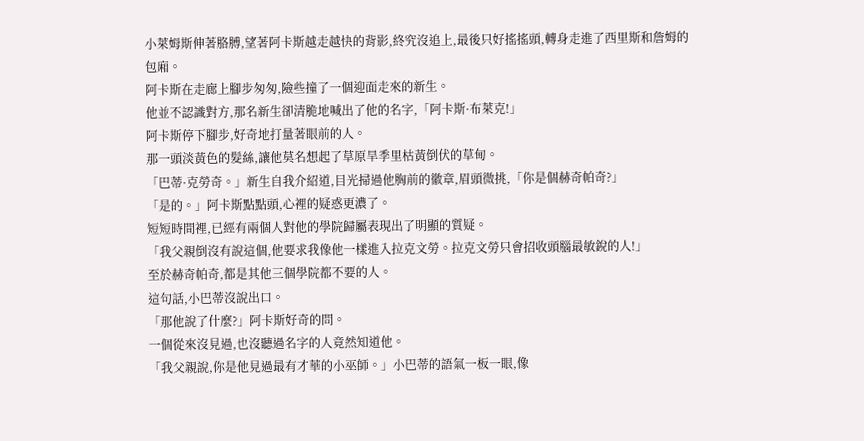小萊姆斯伸著胳膊,望著阿卡斯越走越快的背影,終究沒追上,最後只好搖搖頭,轉身走進了西里斯和詹姆的包廂。
阿卡斯在走廊上腳步匆匆,險些撞了一個迎面走來的新生。
他並不認識對方,那名新生卻清脆地喊出了他的名字,「阿卡斯·布萊克!」
阿卡斯停下腳步,好奇地打量著眼前的人。
那一頭淡黃色的髮絲,讓他莫名想起了草原旱季里枯黃倒伏的草甸。
「巴蒂·克勞奇。」新生自我介紹道,目光掃過他胸前的徽章,眉頭微挑,「你是個赫奇帕奇?」
「是的。」阿卡斯點點頭,心裡的疑惑更濃了。
短短時間裡,已經有兩個人對他的學院歸屬表現出了明顯的質疑。
「我父親倒沒有說這個,他要求我像他一樣進入拉克文勞。拉克文勞只會招收頭腦最敏銳的人!」
至於赫奇帕奇,都是其他三個學院都不要的人。
這句話,小巴蒂沒說出口。
「那他說了什麼?」阿卡斯好奇的問。
一個從來沒見過,也沒聽過名字的人竟然知道他。
「我父親說,你是他見過最有才華的小巫師。」小巴蒂的語氣一板一眼,像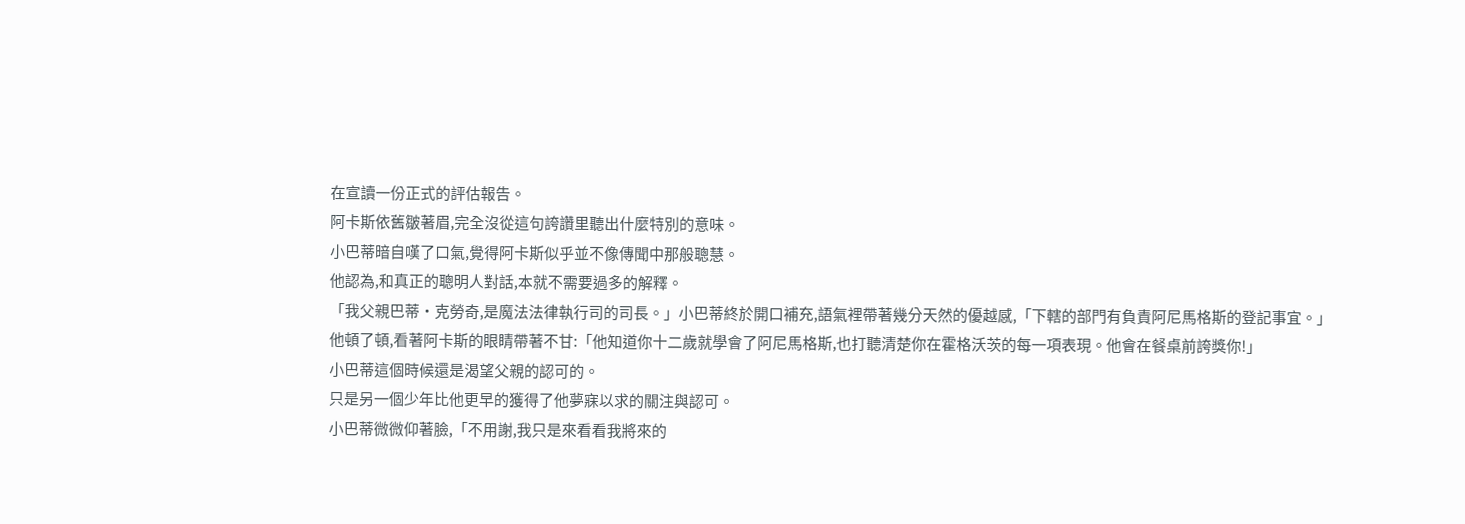在宣讀一份正式的評估報告。
阿卡斯依舊皺著眉,完全沒從這句誇讚里聽出什麼特別的意味。
小巴蒂暗自嘆了口氣,覺得阿卡斯似乎並不像傳聞中那般聰慧。
他認為,和真正的聰明人對話,本就不需要過多的解釋。
「我父親巴蒂·克勞奇,是魔法法律執行司的司長。」小巴蒂終於開口補充,語氣裡帶著幾分天然的優越感,「下轄的部門有負責阿尼馬格斯的登記事宜。」
他頓了頓,看著阿卡斯的眼睛帶著不甘:「他知道你十二歲就學會了阿尼馬格斯,也打聽清楚你在霍格沃茨的每一項表現。他會在餐桌前誇獎你!」
小巴蒂這個時候還是渴望父親的認可的。
只是另一個少年比他更早的獲得了他夢寐以求的關注與認可。
小巴蒂微微仰著臉,「不用謝,我只是來看看我將來的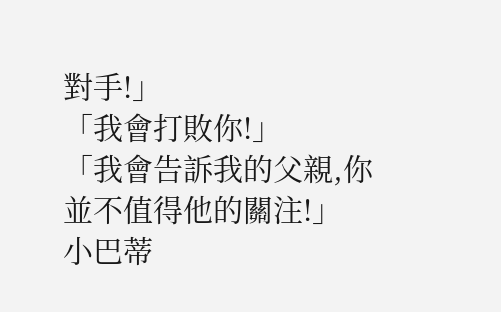對手!」
「我會打敗你!」
「我會告訴我的父親,你並不值得他的關注!」
小巴蒂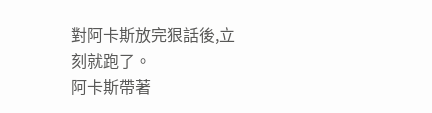對阿卡斯放完狠話後,立刻就跑了。
阿卡斯帶著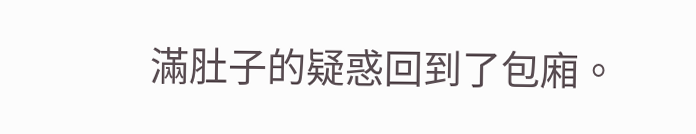滿肚子的疑惑回到了包廂。